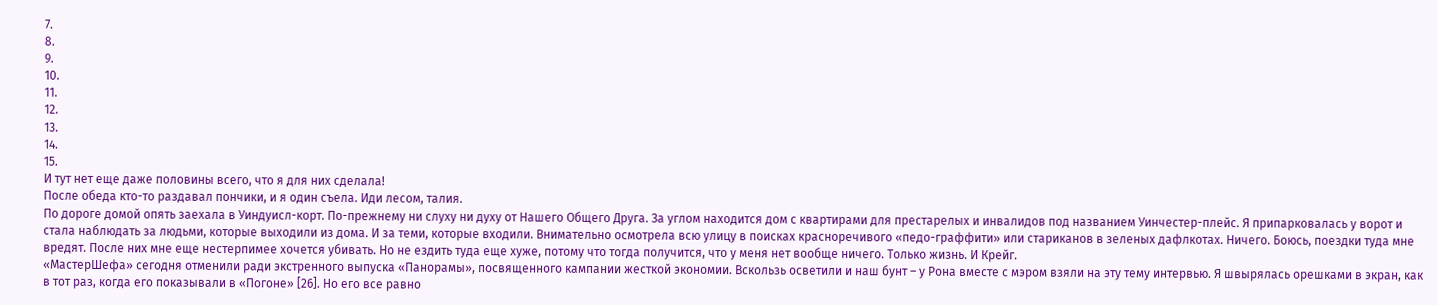7.
8.
9.
10.
11.
12.
13.
14.
15.
И тут нет еще даже половины всего, что я для них сделала!
После обеда кто-то раздавал пончики, и я один съела. Иди лесом, талия.
По дороге домой опять заехала в Уиндуисл-корт. По-прежнему ни слуху ни духу от Нашего Общего Друга. За углом находится дом с квартирами для престарелых и инвалидов под названием Уинчестер-плейс. Я припарковалась у ворот и стала наблюдать за людьми, которые выходили из дома. И за теми, которые входили. Внимательно осмотрела всю улицу в поисках красноречивого «педо-граффити» или стариканов в зеленых дафлкотах. Ничего. Боюсь, поездки туда мне вредят. После них мне еще нестерпимее хочется убивать. Но не ездить туда еще хуже, потому что тогда получится, что у меня нет вообще ничего. Только жизнь. И Крейг.
«МастерШефа» сегодня отменили ради экстренного выпуска «Панорамы», посвященного кампании жесткой экономии. Вскользь осветили и наш бунт – у Рона вместе с мэром взяли на эту тему интервью. Я швырялась орешками в экран, как в тот раз, когда его показывали в «Погоне» [26]. Но его все равно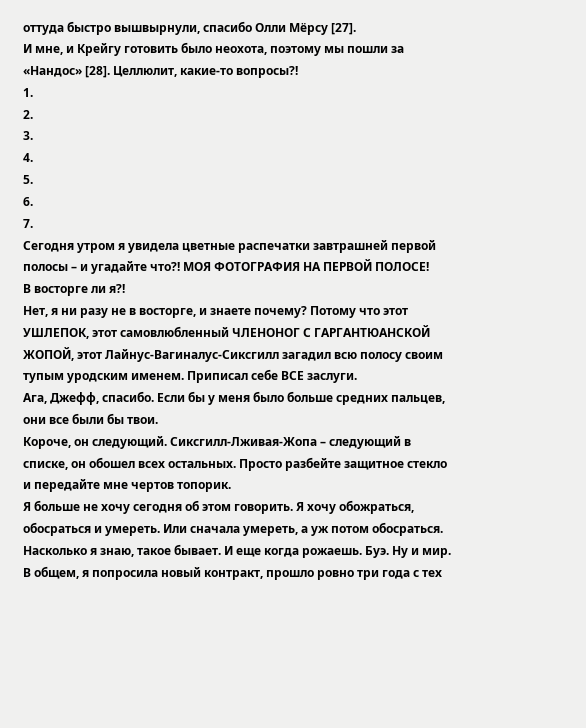оттуда быстро вышвырнули, спасибо Олли Мёрсу [27].
И мне, и Крейгу готовить было неохота, поэтому мы пошли за «Нандос» [28]. Целлюлит, какие-то вопросы?!
1.
2.
3.
4.
5.
6.
7.
Сегодня утром я увидела цветные распечатки завтрашней первой полосы – и угадайте что?! МОЯ ФОТОГРАФИЯ НА ПЕРВОЙ ПОЛОСЕ!
В восторге ли я?!
Нет, я ни разу не в восторге, и знаете почему? Потому что этот УШЛЕПОК, этот самовлюбленный ЧЛЕНОНОГ С ГАРГАНТЮАНСКОЙ ЖОПОЙ, этот Лайнус-Вагиналус-Сиксгилл загадил всю полосу своим тупым уродским именем. Приписал себе ВСЕ заслуги.
Ага, Джефф, спасибо. Если бы у меня было больше средних пальцев, они все были бы твои.
Короче, он следующий. Сиксгилл-Лживая-Жопа – следующий в списке, он обошел всех остальных. Просто разбейте защитное стекло и передайте мне чертов топорик.
Я больше не хочу сегодня об этом говорить. Я хочу обожраться, обосраться и умереть. Или сначала умереть, а уж потом обосраться. Насколько я знаю, такое бывает. И еще когда рожаешь. Буэ. Ну и мир.
В общем, я попросила новый контракт, прошло ровно три года с тех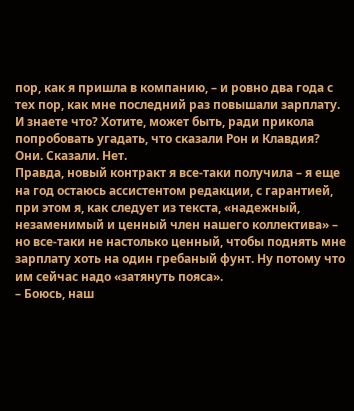пор, как я пришла в компанию, – и ровно два года с тех пор, как мне последний раз повышали зарплату. И знаете что? Хотите, может быть, ради прикола попробовать угадать, что сказали Рон и Клавдия?
Они. Сказали. Нет.
Правда, новый контракт я все-таки получила – я еще на год остаюсь ассистентом редакции, с гарантией, при этом я, как следует из текста, «надежный, незаменимый и ценный член нашего коллектива» – но все-таки не настолько ценный, чтобы поднять мне зарплату хоть на один гребаный фунт. Ну потому что им сейчас надо «затянуть пояса».
– Боюсь, наш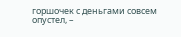горшочек с деньгами совсем опустел, –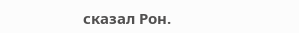сказал Рон.